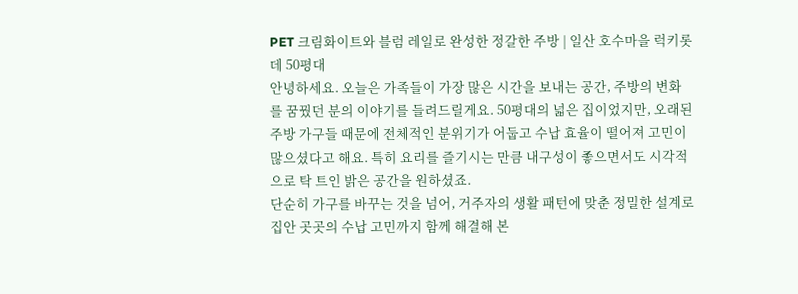PET 크림화이트와 블럼 레일로 완성한 정갈한 주방 | 일산 호수마을 럭키롯데 50평대
안녕하세요. 오늘은 가족들이 가장 많은 시간을 보내는 공간, 주방의 변화를 꿈꿨던 분의 이야기를 들려드릴게요. 50평대의 넓은 집이었지만, 오래된 주방 가구들 때문에 전체적인 분위기가 어둡고 수납 효율이 떨어져 고민이 많으셨다고 해요. 특히 요리를 즐기시는 만큼 내구성이 좋으면서도 시각적으로 탁 트인 밝은 공간을 원하셨죠.
단순히 가구를 바꾸는 것을 넘어, 거주자의 생활 패턴에 맞춘 정밀한 설계로 집안 곳곳의 수납 고민까지 함께 해결해 본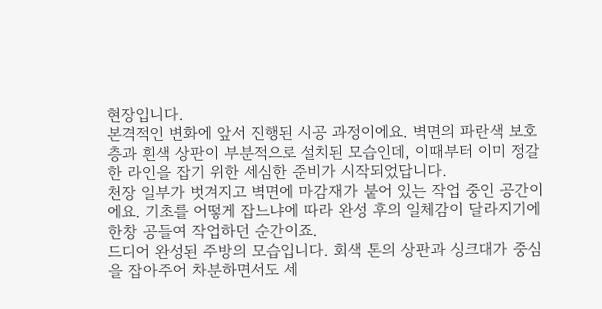현장입니다.
본격적인 변화에 앞서 진행된 시공 과정이에요. 벽면의 파란색 보호층과 흰색 상판이 부분적으로 설치된 모습인데, 이때부터 이미 정갈한 라인을 잡기 위한 세심한 준비가 시작되었답니다.
천장 일부가 벗겨지고 벽면에 마감재가 붙어 있는 작업 중인 공간이에요. 기초를 어떻게 잡느냐에 따라 완성 후의 일체감이 달라지기에 한창 공들여 작업하던 순간이죠.
드디어 완성된 주방의 모습입니다. 회색 톤의 상판과 싱크대가 중심을 잡아주어 차분하면서도 세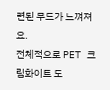련된 무드가 느껴져요.
전체적으로 PET 크림화이트 도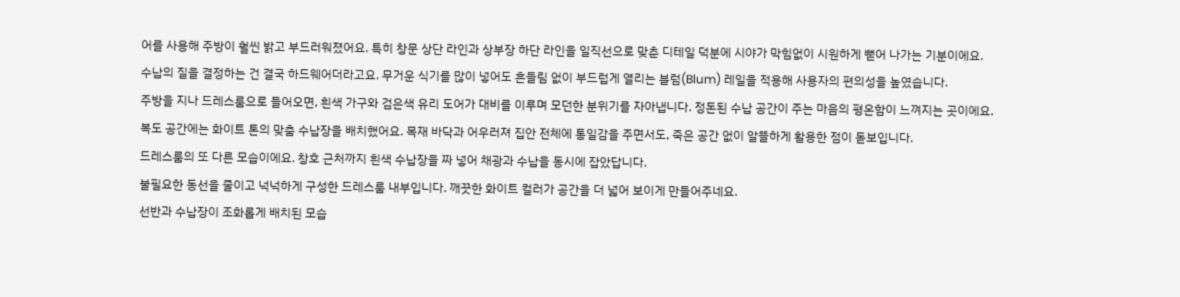어를 사용해 주방이 훨씬 밝고 부드러워졌어요. 특히 창문 상단 라인과 상부장 하단 라인을 일직선으로 맞춘 디테일 덕분에 시야가 막힘없이 시원하게 뻗어 나가는 기분이에요.
수납의 질을 결정하는 건 결국 하드웨어더라고요. 무거운 식기를 많이 넣어도 흔들림 없이 부드럽게 열리는 블럼(Blum) 레일을 적용해 사용자의 편의성을 높였습니다.
주방을 지나 드레스룸으로 들어오면, 흰색 가구와 검은색 유리 도어가 대비를 이루며 모던한 분위기를 자아냅니다. 정돈된 수납 공간이 주는 마음의 평온함이 느껴지는 곳이에요.
복도 공간에는 화이트 톤의 맞춤 수납장을 배치했어요. 목재 바닥과 어우러져 집안 전체에 통일감을 주면서도, 죽은 공간 없이 알뜰하게 활용한 점이 돋보입니다.
드레스룸의 또 다른 모습이에요. 창호 근처까지 흰색 수납장을 짜 넣어 채광과 수납을 동시에 잡았답니다.
불필요한 동선을 줄이고 넉넉하게 구성한 드레스룸 내부입니다. 깨끗한 화이트 컬러가 공간을 더 넓어 보이게 만들어주네요.
선반과 수납장이 조화롭게 배치된 모습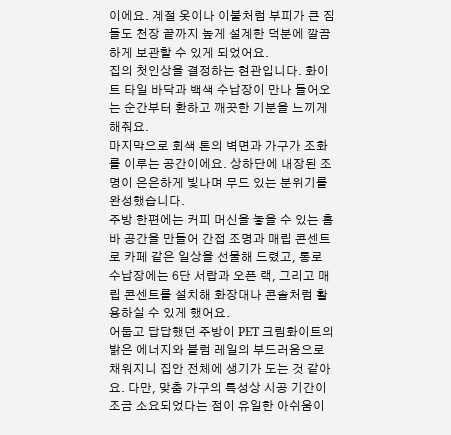이에요. 계절 옷이나 이불처럼 부피가 큰 짐들도 천장 끝까지 높게 설계한 덕분에 깔끔하게 보관할 수 있게 되었어요.
집의 첫인상을 결정하는 현관입니다. 화이트 타일 바닥과 백색 수납장이 만나 들어오는 순간부터 환하고 깨끗한 기분을 느끼게 해줘요.
마지막으로 회색 톤의 벽면과 가구가 조화를 이루는 공간이에요. 상하단에 내장된 조명이 은은하게 빛나며 무드 있는 분위기를 완성했습니다.
주방 한편에는 커피 머신을 놓을 수 있는 홈바 공간을 만들어 간접 조명과 매립 콘센트로 카페 같은 일상을 선물해 드렸고, 통로 수납장에는 6단 서랍과 오픈 랙, 그리고 매립 콘센트를 설치해 화장대나 콘솔처럼 활용하실 수 있게 했어요.
어둡고 답답했던 주방이 PET 크림화이트의 밝은 에너지와 블럼 레일의 부드러움으로 채워지니 집안 전체에 생기가 도는 것 같아요. 다만, 맞춤 가구의 특성상 시공 기간이 조금 소요되었다는 점이 유일한 아쉬움이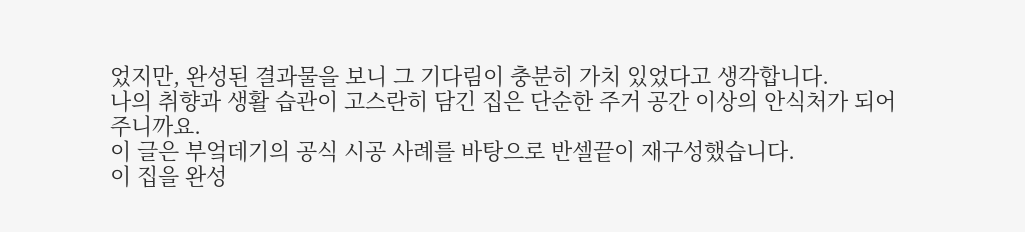었지만, 완성된 결과물을 보니 그 기다림이 충분히 가치 있었다고 생각합니다.
나의 취향과 생활 습관이 고스란히 담긴 집은 단순한 주거 공간 이상의 안식처가 되어주니까요.
이 글은 부엌데기의 공식 시공 사례를 바탕으로 반셀끝이 재구성했습니다.
이 집을 완성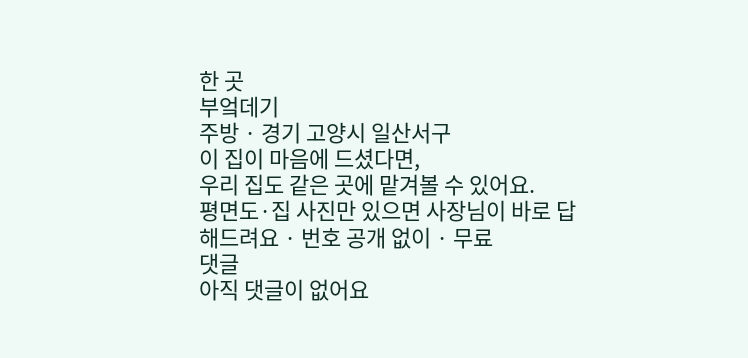한 곳
부엌데기
주방 · 경기 고양시 일산서구
이 집이 마음에 드셨다면,
우리 집도 같은 곳에 맡겨볼 수 있어요.
평면도·집 사진만 있으면 사장님이 바로 답해드려요 · 번호 공개 없이 · 무료
댓글
아직 댓글이 없어요